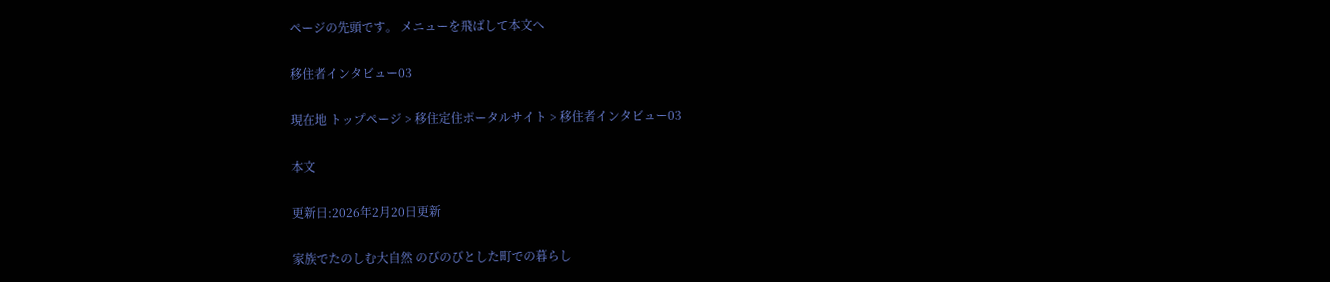ページの先頭です。 メニューを飛ばして本文へ

移住者インタビュー03

現在地 トップページ > 移住定住ポータルサイト > 移住者インタビュー03

本文

更新日:2026年2月20日更新

家族でたのしむ大自然 のびのびとした町での暮らし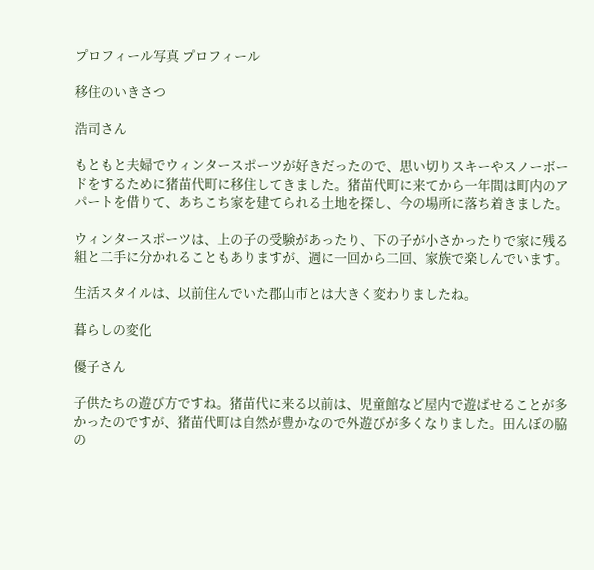プロフィール写真 プロフィール

移住のいきさつ

浩司さん

もともと夫婦でウィンタースポーツが好きだったので、思い切りスキーやスノーボードをするために猪苗代町に移住してきました。猪苗代町に来てから一年間は町内のアパートを借りて、あちこち家を建てられる土地を探し、今の場所に落ち着きました。

ウィンタースポーツは、上の子の受験があったり、下の子が小さかったりで家に残る組と二手に分かれることもありますが、週に一回から二回、家族で楽しんでいます。

生活スタイルは、以前住んでいた郡山市とは大きく変わりましたね。

暮らしの変化

優子さん

子供たちの遊び方ですね。猪苗代に来る以前は、児童館など屋内で遊ばせることが多かったのですが、猪苗代町は自然が豊かなので外遊びが多くなりました。田んぼの脇の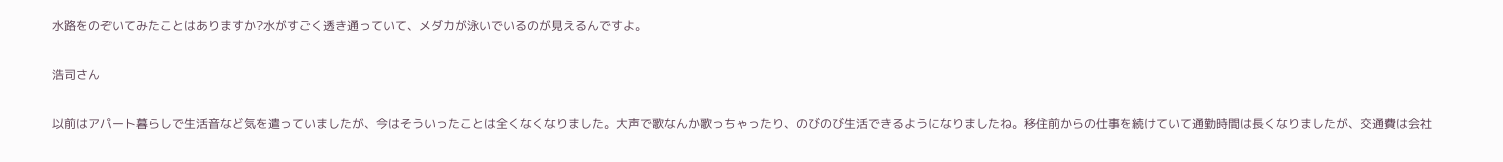水路をのぞいてみたことはありますか?水がすごく透き通っていて、メダカが泳いでいるのが見えるんですよ。

浩司さん

以前はアパート暮らしで生活音など気を遣っていましたが、今はそういったことは全くなくなりました。大声で歌なんか歌っちゃったり、のびのび生活できるようになりましたね。移住前からの仕事を続けていて通勤時間は長くなりましたが、交通費は会社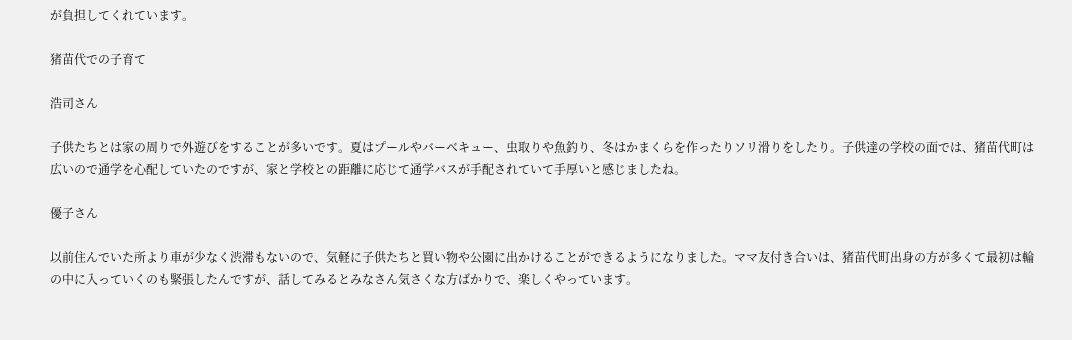が負担してくれています。

猪苗代での子育て

浩司さん

子供たちとは家の周りで外遊びをすることが多いです。夏はプールやバーベキュー、虫取りや魚釣り、冬はかまくらを作ったりソリ滑りをしたり。子供達の学校の面では、猪苗代町は広いので通学を心配していたのですが、家と学校との距離に応じて通学バスが手配されていて手厚いと感じましたね。

優子さん

以前住んでいた所より車が少なく渋滞もないので、気軽に子供たちと買い物や公園に出かけることができるようになりました。ママ友付き合いは、猪苗代町出身の方が多くて最初は輪の中に入っていくのも緊張したんですが、話してみるとみなさん気さくな方ばかりで、楽しくやっています。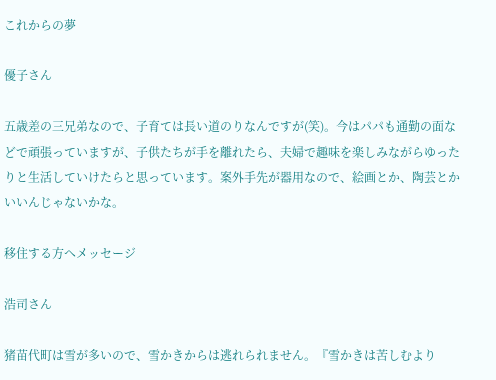これからの夢

優子さん

五歳差の三兄弟なので、子育ては長い道のりなんですが(笑)。今はパパも通勤の面などで頑張っていますが、子供たちが手を離れたら、夫婦で趣味を楽しみながらゆったりと生活していけたらと思っています。案外手先が器用なので、絵画とか、陶芸とかいいんじゃないかな。

移住する方へメッセージ

浩司さん

猪苗代町は雪が多いので、雪かきからは逃れられません。『雪かきは苦しむより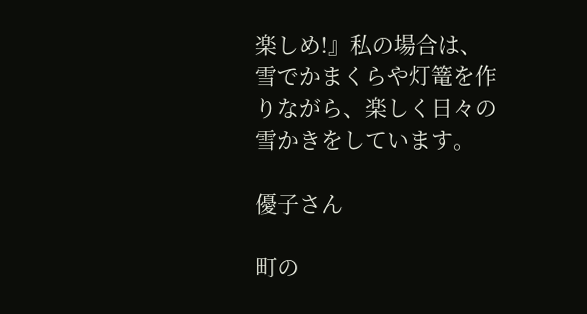楽しめ!』私の場合は、雪でかまくらや灯篭を作りながら、楽しく日々の雪かきをしています。

優子さん

町の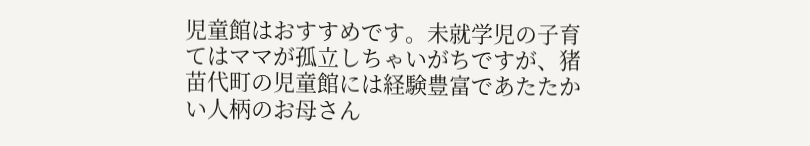児童館はおすすめです。未就学児の子育てはママが孤立しちゃいがちですが、猪苗代町の児童館には経験豊富であたたかい人柄のお母さん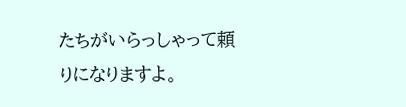たちがいらっしゃって頼りになりますよ。